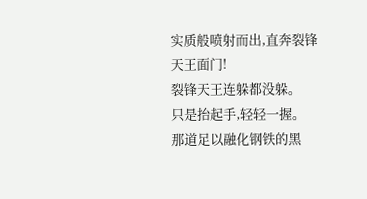实质般喷射而出,直奔裂锋天王面门!
裂锋天王连躲都没躲。
只是抬起手,轻轻一握。
那道足以融化钢铁的黑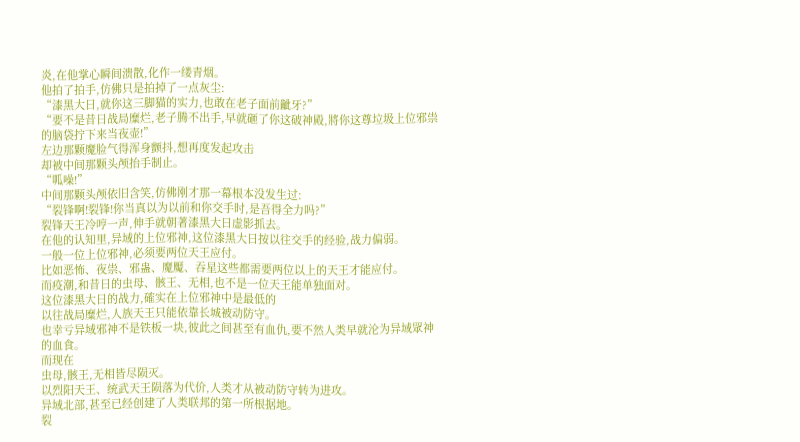炎,在他掌心瞬间溃散,化作一缕青烟。
他拍了拍手,仿佛只是拍掉了一点灰尘:
“漆黑大日,就你这三脚猫的实力,也敢在老子面前齜牙?”
“要不是昔日战局糜烂,老子腾不出手,早就砸了你这破神殿,將你这尊垃圾上位邪祟的脑袋拧下来当夜壶!”
左边那颗魔脸气得浑身颤抖,想再度发起攻击
却被中间那颗头颅抬手制止。
“呱噪!”
中间那颗头颅依旧含笑,仿佛刚才那一幕根本没发生过:
“裂锋啊!裂锋!你当真以为以前和你交手时,是吾得全力吗?”
裂锋天王冷哼一声,伸手就朝著漆黑大日虚影抓去。
在他的认知里,异域的上位邪神,这位漆黑大日按以往交手的经验,战力偏弱。
一般一位上位邪神,必须要两位天王应付。
比如恶怖、夜祟、邪蛊、魔魘、吞星这些都需要两位以上的天王才能应付。
而疫潮,和昔日的虫母、骸王、无相,也不是一位天王能单独面对。
这位漆黑大日的战力,確实在上位邪神中是最低的
以往战局糜烂,人族天王只能依靠长城被动防守。
也幸亏异域邪神不是铁板一块,彼此之间甚至有血仇,要不然人类早就沦为异域眾神的血食。
而现在
虫母,骸王,无相皆尽陨灭。
以烈阳天王、统武天王陨落为代价,人类才从被动防守转为进攻。
异域北部,甚至已经创建了人类联邦的第一所根据地。
裂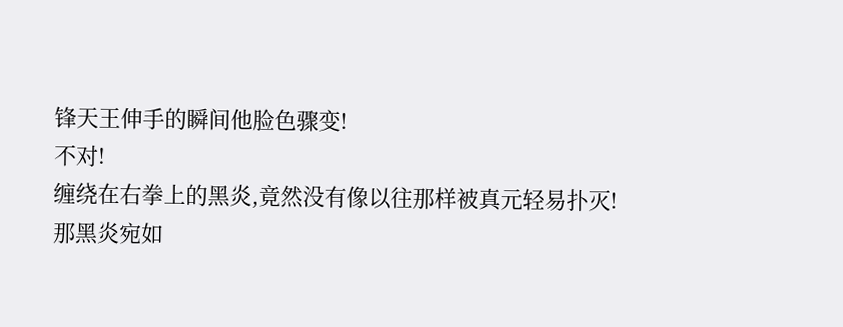锋天王伸手的瞬间他脸色骤变!
不对!
缠绕在右拳上的黑炎,竟然没有像以往那样被真元轻易扑灭!
那黑炎宛如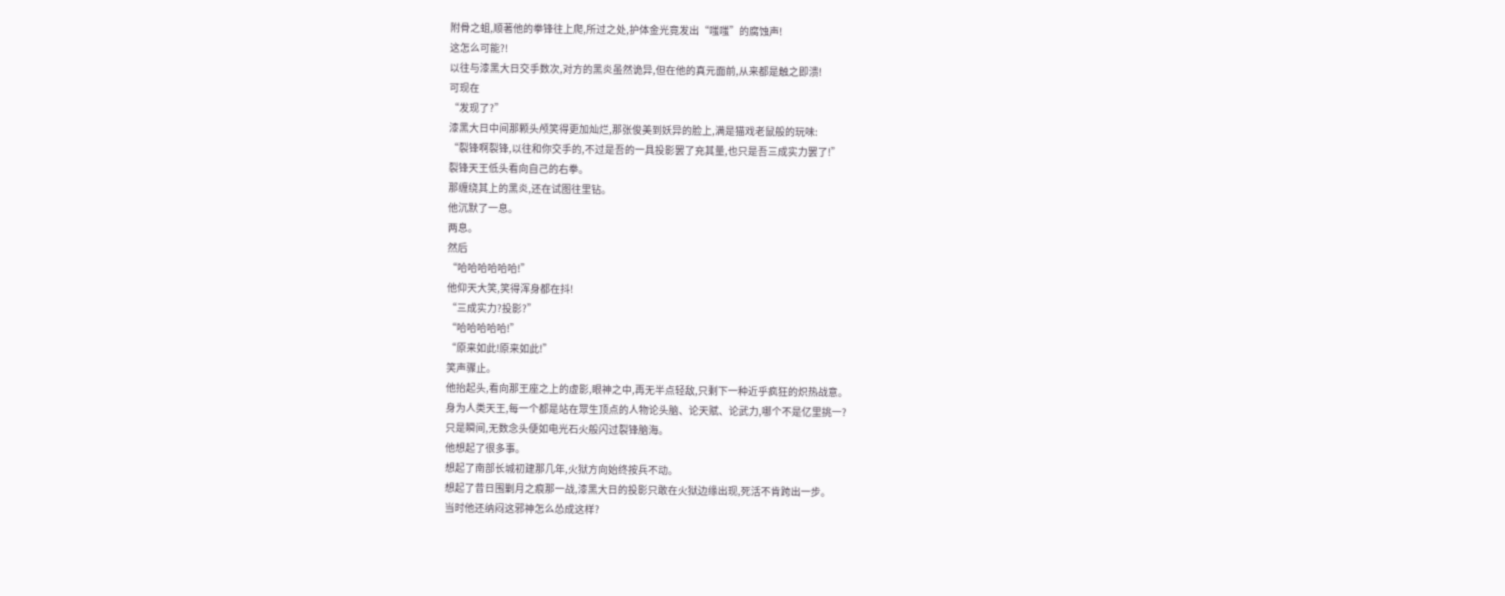附骨之蛆,顺著他的拳锋往上爬,所过之处,护体金光竟发出“嗤嗤”的腐蚀声!
这怎么可能?!
以往与漆黑大日交手数次,对方的黑炎虽然诡异,但在他的真元面前,从来都是触之即溃!
可现在
“发现了?”
漆黑大日中间那颗头颅笑得更加灿烂,那张俊美到妖异的脸上,满是猫戏老鼠般的玩味:
“裂锋啊裂锋,以往和你交手的,不过是吾的一具投影罢了充其量,也只是吾三成实力罢了!”
裂锋天王低头看向自己的右拳。
那缠绕其上的黑炎,还在试图往里钻。
他沉默了一息。
两息。
然后
“哈哈哈哈哈哈!”
他仰天大笑,笑得浑身都在抖!
“三成实力?投影?”
“哈哈哈哈哈!”
“原来如此!原来如此!”
笑声骤止。
他抬起头,看向那王座之上的虚影,眼神之中,再无半点轻敌,只剩下一种近乎疯狂的炽热战意。
身为人类天王,每一个都是站在眾生顶点的人物论头脑、论天赋、论武力,哪个不是亿里挑一?
只是瞬间,无数念头便如电光石火般闪过裂锋脑海。
他想起了很多事。
想起了南部长城初建那几年,火狱方向始终按兵不动。
想起了昔日围剿月之痕那一战,漆黑大日的投影只敢在火狱边缘出现,死活不肯跨出一步。
当时他还纳闷这邪神怎么怂成这样?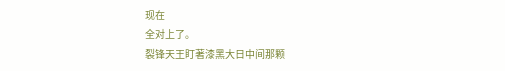现在
全对上了。
裂锋天王盯著漆黑大日中间那颗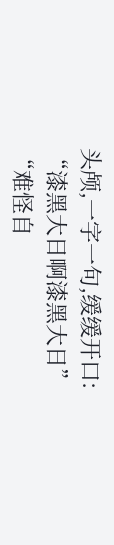头颅,一字一句,缓缓开口:
“漆黑大日啊漆黑大日”
“难怪自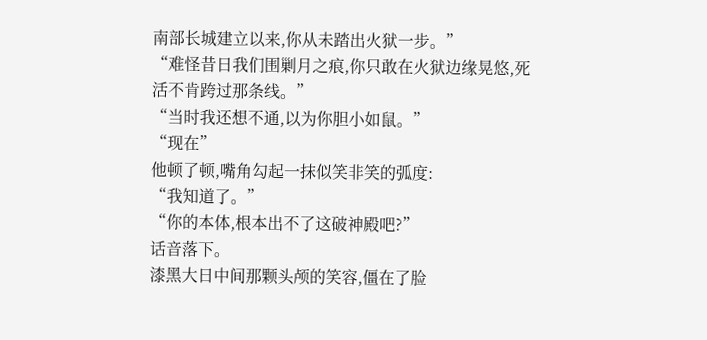南部长城建立以来,你从未踏出火狱一步。”
“难怪昔日我们围剿月之痕,你只敢在火狱边缘晃悠,死活不肯跨过那条线。”
“当时我还想不通,以为你胆小如鼠。”
“现在”
他顿了顿,嘴角勾起一抹似笑非笑的弧度:
“我知道了。”
“你的本体,根本出不了这破神殿吧?”
话音落下。
漆黑大日中间那颗头颅的笑容,僵在了脸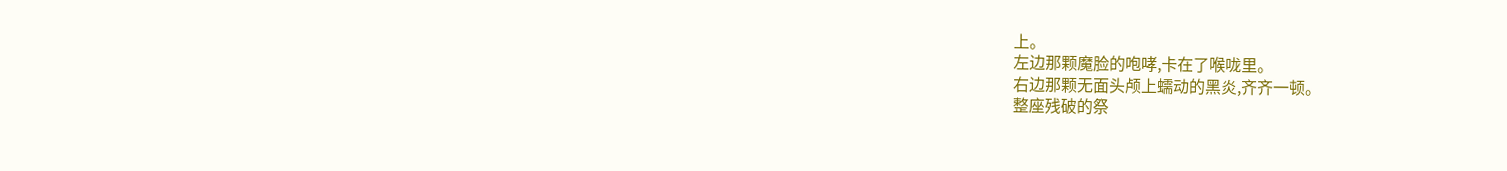上。
左边那颗魔脸的咆哮,卡在了喉咙里。
右边那颗无面头颅上蠕动的黑炎,齐齐一顿。
整座残破的祭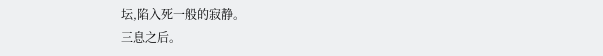坛,陷入死一般的寂静。
三息之后。